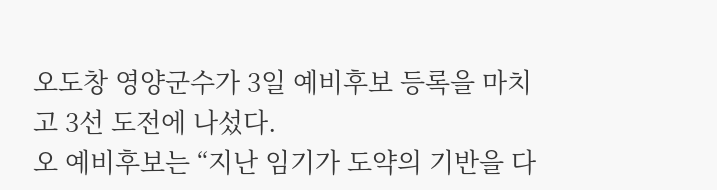오도창 영양군수가 3일 예비후보 등록을 마치고 3선 도전에 나섰다.
오 예비후보는 “지난 임기가 도약의 기반을 다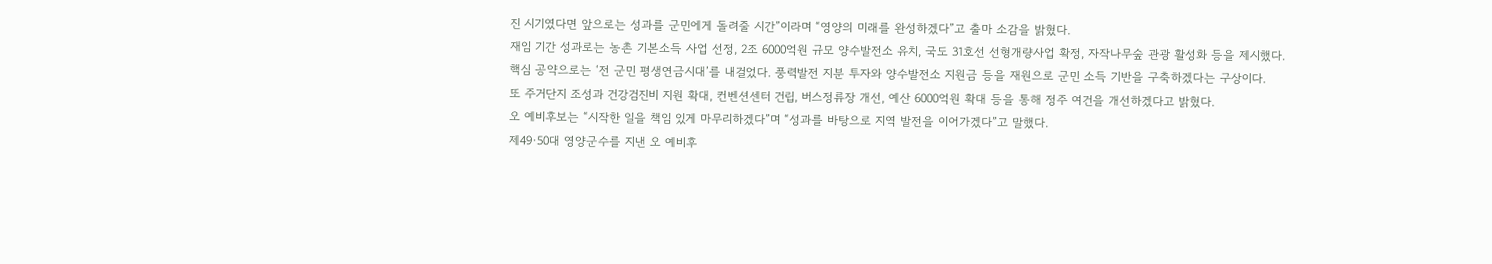진 시기였다면 앞으로는 성과를 군민에게 돌려줄 시간”이라며 “영양의 미래를 완성하겠다”고 출마 소감을 밝혔다.
재임 기간 성과로는 농촌 기본소득 사업 선정, 2조 6000억원 규모 양수발전소 유치, 국도 31호선 선형개량사업 확정, 자작나무숲 관광 활성화 등을 제시했다.
핵심 공약으로는 ‘전 군민 평생연금시대’를 내걸었다. 풍력발전 지분 투자와 양수발전소 지원금 등을 재원으로 군민 소득 기반을 구축하겠다는 구상이다.
또 주거단지 조성과 건강검진비 지원 확대, 컨벤션센터 건립, 버스정류장 개선, 예산 6000억원 확대 등을 통해 정주 여건을 개선하겠다고 밝혔다.
오 예비후보는 “시작한 일을 책임 있게 마무리하겠다”며 “성과를 바탕으로 지역 발전을 이어가겠다”고 말했다.
제49·50대 영양군수를 지낸 오 예비후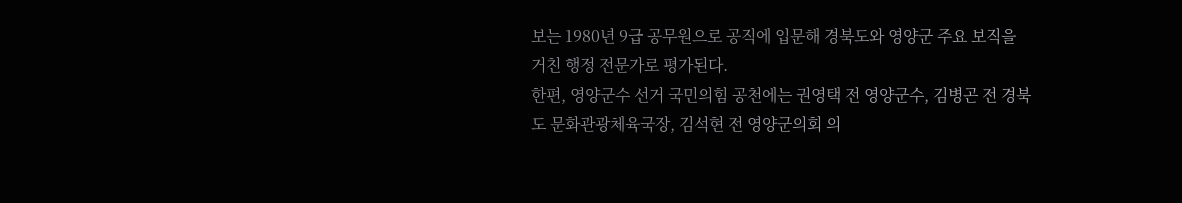보는 1980년 9급 공무원으로 공직에 입문해 경북도와 영양군 주요 보직을 거친 행정 전문가로 평가된다.
한편, 영양군수 선거 국민의힘 공천에는 권영택 전 영양군수, 김병곤 전 경북도 문화관광체육국장, 김석현 전 영양군의회 의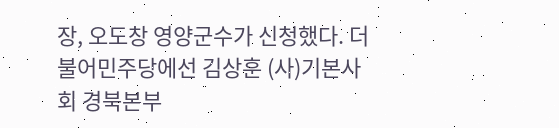장, 오도창 영양군수가 신청했다. 더불어민주당에선 김상훈 (사)기본사회 경북본부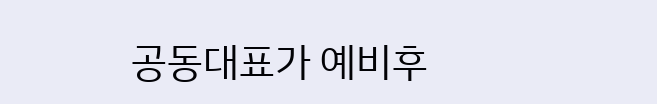공동대표가 예비후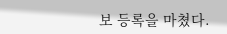보 등록을 마쳤다.